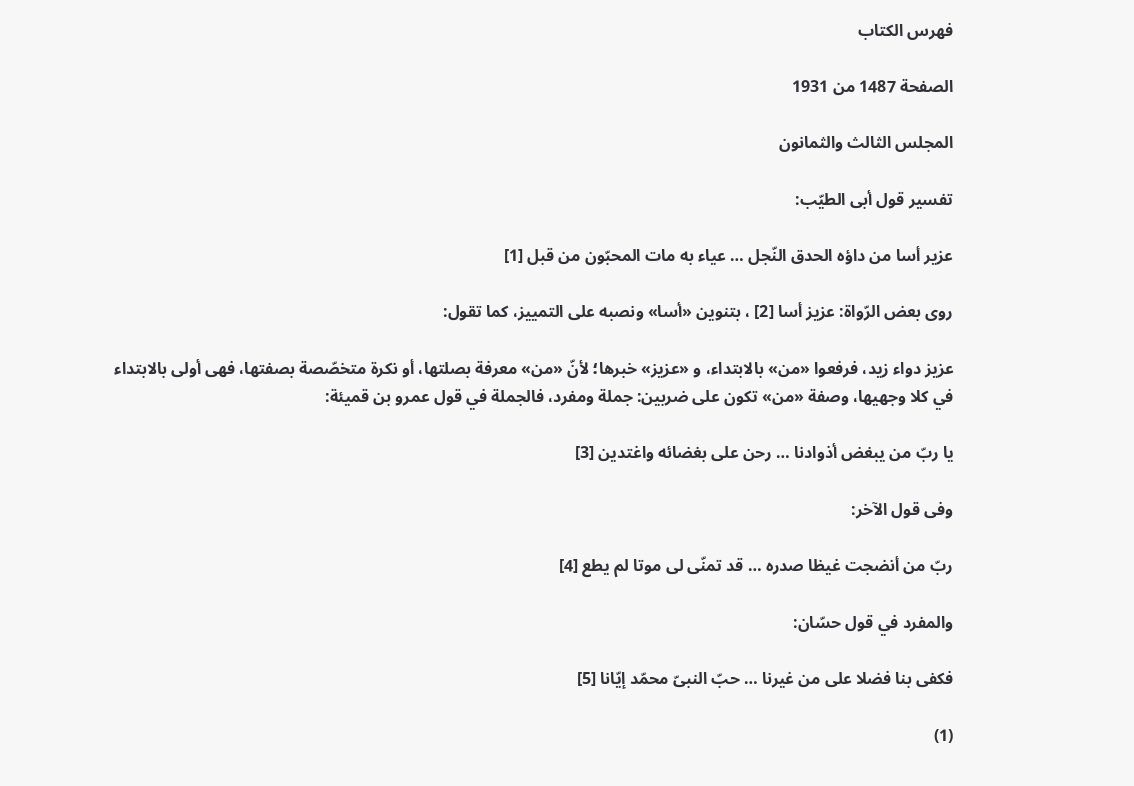فهرس الكتاب

الصفحة 1487 من 1931

المجلس الثالث والثمانون

تفسير قول أبى الطيّب:

عزير أسا من داؤه الحدق النّجل … عياء به مات المحبّون من قبل [1]

روى بعض الرّواة: عزيز أسا [2] ، بتنوين «أسا» ونصبه على التمييز، كما تقول:

عزيز دواء زيد، فرفعوا «من» بالابتداء، و «عزيز» خبرها؛ لأنّ «من» معرفة بصلتها، أو نكرة متخصّصة بصفتها، فهى أولى بالابتداء في كلا وجهيها، وصفة «من» تكون على ضربين: جملة ومفرد، فالجملة في قول عمرو بن قميئة:

يا ربّ من يبغض أذوادنا … رحن على بغضائه واغتدين [3]

وفى قول الآخر:

ربّ من أنضجت غيظا صدره … قد تمنّى لى موتا لم يطع [4]

والمفرد في قول حسّان:

فكفى بنا فضلا على من غيرنا … حبّ النبىّ محمّد إيّانا [5]

(1)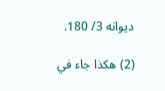ديوانه 3/ 180.

(2) هكذا جاء في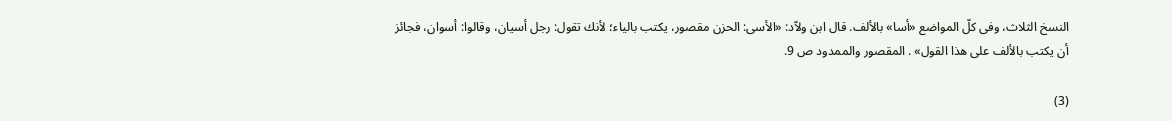النسخ الثلاث، وفى كلّ المواضع «أسا» بالألف. قال ابن ولاّد: «الأسى: الحزن مقصور، يكتب بالياء؛ لأنك تقول: رجل أسيان، وقالوا: أسوان، فجائز أن يكتب بالألف على هذا القول» . المقصور والممدود ص 9.

(3)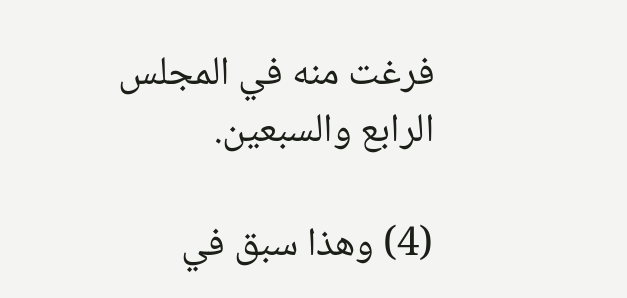فرغت منه في المجلس الرابع والسبعين.

(4) وهذا سبق في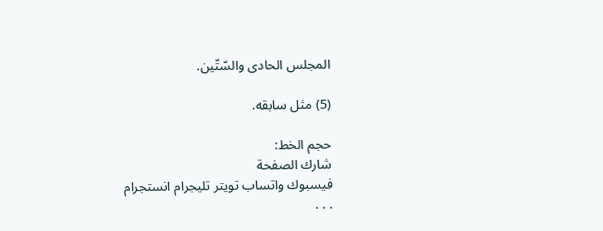المجلس الحادى والسّتّين.

(5) مثل سابقه.

حجم الخط:
شارك الصفحة
فيسبوك واتساب تويتر تليجرام انستجرام
. . .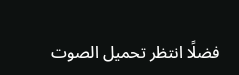فضلًا انتظر تحميل الصوت